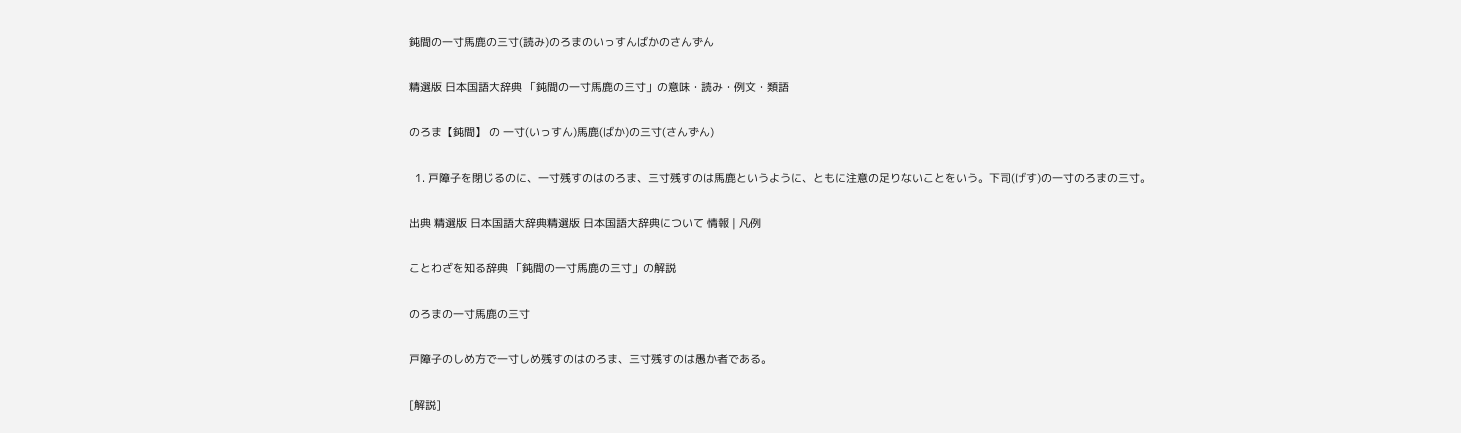鈍間の一寸馬鹿の三寸(読み)のろまのいっすんばかのさんずん

精選版 日本国語大辞典 「鈍間の一寸馬鹿の三寸」の意味・読み・例文・類語

のろま【鈍間】 の 一寸(いっすん)馬鹿(ばか)の三寸(さんずん)

  1. 戸障子を閉じるのに、一寸残すのはのろま、三寸残すのは馬鹿というように、ともに注意の足りないことをいう。下司(げす)の一寸のろまの三寸。

出典 精選版 日本国語大辞典精選版 日本国語大辞典について 情報 | 凡例

ことわざを知る辞典 「鈍間の一寸馬鹿の三寸」の解説

のろまの一寸馬鹿の三寸

戸障子のしめ方で一寸しめ残すのはのろま、三寸残すのは愚か者である。

[解説]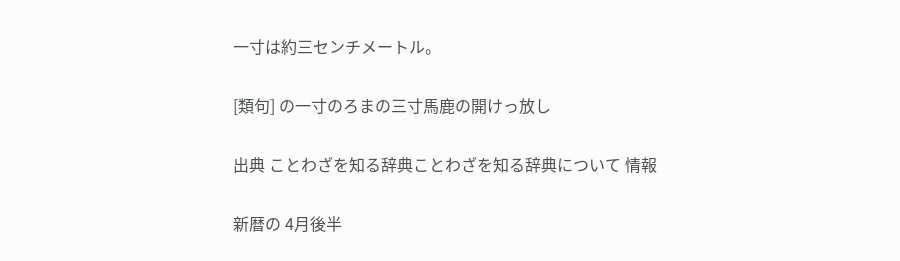一寸は約三センチメートル。

[類句] の一寸のろまの三寸馬鹿の開けっ放し

出典 ことわざを知る辞典ことわざを知る辞典について 情報

新暦の 4月後半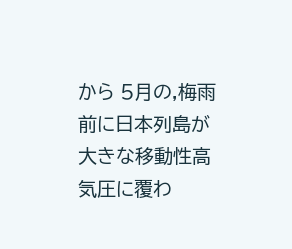から 5月の,梅雨前に日本列島が大きな移動性高気圧に覆わ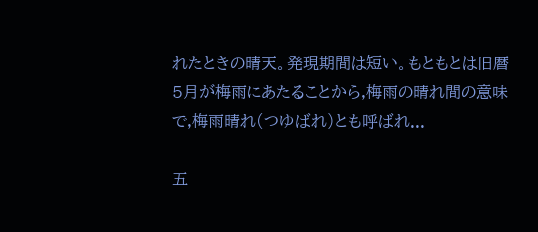れたときの晴天。発現期間は短い。もともとは旧暦 5月が梅雨にあたることから,梅雨の晴れ間の意味で,梅雨晴れ(つゆばれ)とも呼ばれ...

五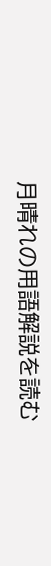月晴れの用語解説を読む